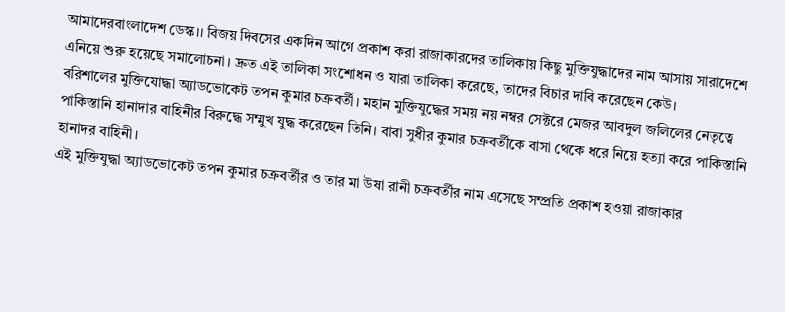আমাদেরবাংলাদেশ ডেস্ক।। বিজয় দিবসের একদিন আগে প্রকাশ করা রাজাকারদের তালিকায় কিছু মুক্তিযুদ্ধাদের নাম আসায় সারাদেশে এনিয়ে শুরু হয়েছে সমালোচনা। দ্রুত এই তালিকা সংশোধন ও যারা তালিকা করেছে, তাদের বিচার দাবি করেছেন কেউ।
বরিশালের মুক্তিযোদ্ধা অ্যাডভোকেট তপন কুমার চক্রবর্তী। মহান মুক্তিযুদ্ধের সময় নয় নম্বর সেক্টরে মেজর আবদুল জলিলের নেতৃত্বে পাকিস্তানি হানাদার বাহিনীর বিরুদ্ধে সম্মুখ যুদ্ধ করেছেন তিনি। বাবা সুধীর কুমার চক্রবর্তীকে বাসা থেকে ধরে নিয়ে হত্যা করে পাকিস্তানি হানাদর বাহিনী।
এই মুক্তিযুদ্ধা অ্যাডভোকেট তপন কুমার চক্রবর্তীর ও তার মা উষা রানী চক্রবর্তীর নাম এসেছে সম্প্রতি প্রকাশ হওয়া রাজাকার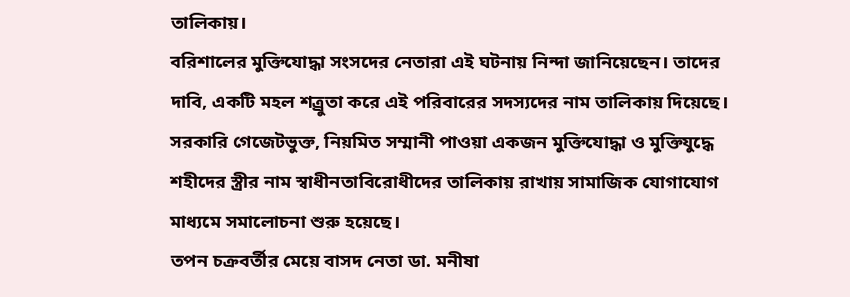তালিকায়।
বরিশালের মুক্তিযোদ্ধা সংসদের নেতারা এই ঘটনায় নিন্দা জানিয়েছেন। তাদের দাবি, একটি মহল শত্র্রুতা করে এই পরিবারের সদস্যদের নাম তালিকায় দিয়েছে। সরকারি গেজেটভুক্ত, নিয়মিত সম্মানী পাওয়া একজন মুক্তিযোদ্ধা ও মুক্তিযুদ্ধে শহীদের স্ত্রীর নাম স্বাধীনতাবিরোধীদের তালিকায় রাখায় সামাজিক যোগাযোগ মাধ্যমে সমালোচনা শুরু হয়েছে।
তপন চক্রবর্তীর মেয়ে বাসদ নেতা ডা. মনীষা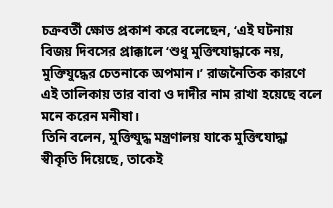চক্রবর্তী ক্ষোভ প্রকাশ করে বলেছেন, ‘এই ঘটনায় বিজয় দিবসের প্রাক্কালে ‘শুধু মুক্তিযোদ্ধাকে নয়, মুক্তিযুদ্ধের চেতনাকে অপমান।’ রাজনৈতিক কারণে এই তালিকায় তার বাবা ও দাদীর নাম রাখা হয়েছে বলে মনে করেন মনীষা।
তিনি বলেন, মুক্তিযুদ্ধ মন্ত্রণালয় যাকে মুক্তিযোদ্ধা স্বীকৃতি দিয়েছে, তাকেই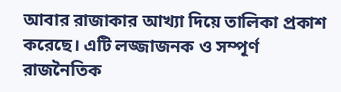আবার রাজাকার আখ্যা দিয়ে তালিকা প্রকাশ করেছে। এটি লজ্জাজনক ও সম্পূর্ণ রাজনৈতিক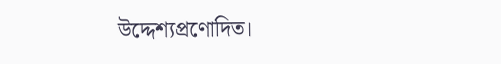উদ্দেশ্যপ্রণোদিত।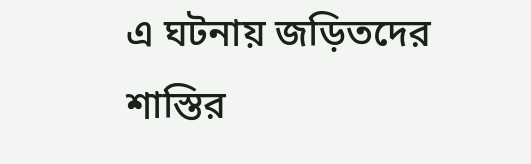এ ঘটনায় জড়িতদের শাস্তির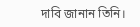দাবি জানান তিনি।